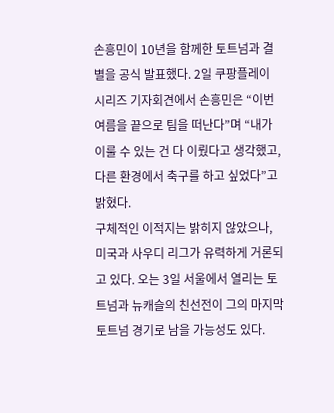손흥민이 10년을 함께한 토트넘과 결별을 공식 발표했다. 2일 쿠팡플레이 시리즈 기자회견에서 손흥민은 “이번 여름을 끝으로 팀을 떠난다”며 “내가 이룰 수 있는 건 다 이뤘다고 생각했고, 다른 환경에서 축구를 하고 싶었다”고 밝혔다.
구체적인 이적지는 밝히지 않았으나, 미국과 사우디 리그가 유력하게 거론되고 있다. 오는 3일 서울에서 열리는 토트넘과 뉴캐슬의 친선전이 그의 마지막 토트넘 경기로 남을 가능성도 있다.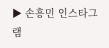▶ 손흥민 인스타그램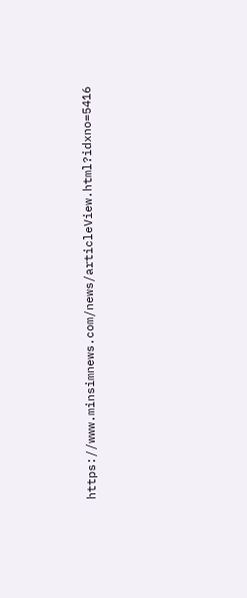https://www.minsimnews.com/news/articleView.html?idxno=5416